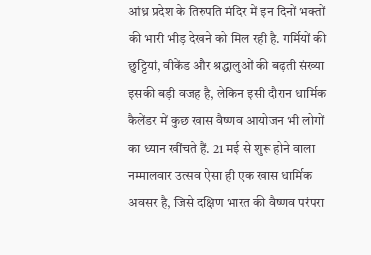आंध्र प्रदेश के तिरुपति मंदिर में इन दिनों भक्तों की भारी भीड़ देखने को मिल रही है. गर्मियों की छुट्टियां, वीकेंड और श्रद्धालुओं की बढ़ती संख्या इसकी बड़ी वजह है, लेकिन इसी दौरान धार्मिक कैलेंडर में कुछ खास वैष्णव आयोजन भी लोगों का ध्यान खींचते हैं. 21 मई से शुरू होने वाला नम्मालवार उत्सव ऐसा ही एक खास धार्मिक अवसर है, जिसे दक्षिण भारत की वैष्णव परंपरा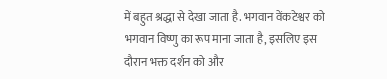में बहुत श्रद्धा से देखा जाता है. भगवान वेंकटेश्वर को भगवान विष्णु का रूप माना जाता है, इसलिए इस दौरान भक्त दर्शन को और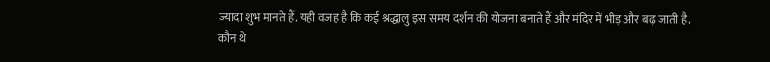ज्यादा शुभ मानते हैं. यही वजह है कि कई श्रद्धालु इस समय दर्शन की योजना बनाते हैं और मंदिर में भीड़ और बढ़ जाती है.
कौन थे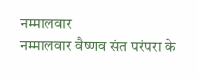नम्मालवार
नम्मालवार वैष्णव संत परंपरा के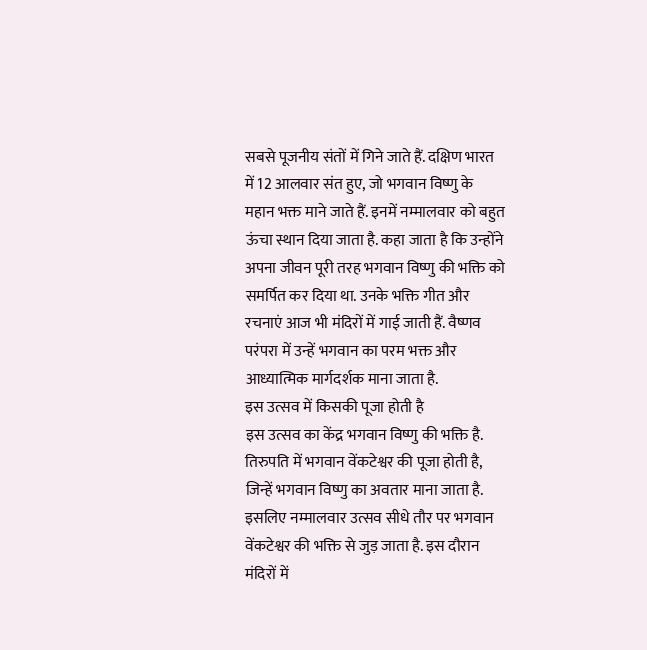सबसे पूजनीय संतों में गिने जाते हैं. दक्षिण भारत में 12 आलवार संत हुए, जो भगवान विष्णु के महान भक्त माने जाते हैं. इनमें नम्मालवार को बहुत ऊंचा स्थान दिया जाता है. कहा जाता है कि उन्होंने अपना जीवन पूरी तरह भगवान विष्णु की भक्ति को समर्पित कर दिया था. उनके भक्ति गीत और रचनाएं आज भी मंदिरों में गाई जाती हैं. वैष्णव परंपरा में उन्हें भगवान का परम भक्त और आध्यात्मिक मार्गदर्शक माना जाता है.
इस उत्सव में किसकी पूजा होती है
इस उत्सव का केंद्र भगवान विष्णु की भक्ति है. तिरुपति में भगवान वेंकटेश्वर की पूजा होती है, जिन्हें भगवान विष्णु का अवतार माना जाता है. इसलिए नम्मालवार उत्सव सीधे तौर पर भगवान वेंकटेश्वर की भक्ति से जुड़ जाता है. इस दौरान मंदिरों में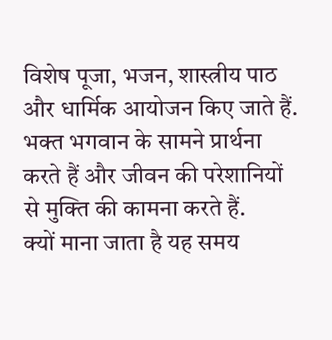विशेष पूजा, भजन, शास्त्रीय पाठ और धार्मिक आयोजन किए जाते हैं. भक्त भगवान के सामने प्रार्थना करते हैं और जीवन की परेशानियों से मुक्ति की कामना करते हैं.
क्यों माना जाता है यह समय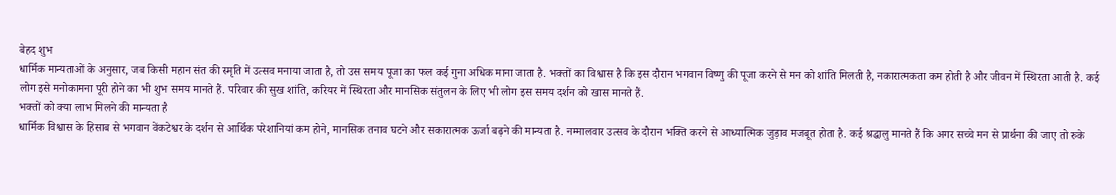बेहद शुभ
धार्मिक मान्यताओं के अनुसार, जब किसी महान संत की स्मृति में उत्सव मनाया जाता है, तो उस समय पूजा का फल कई गुना अधिक माना जाता है. भक्तों का विश्वास है कि इस दौरान भगवान विष्णु की पूजा करने से मन को शांति मिलती है, नकारात्मकता कम होती है और जीवन में स्थिरता आती है. कई लोग इसे मनोकामना पूरी होने का भी शुभ समय मानते हैं. परिवार की सुख शांति, करियर में स्थिरता और मानसिक संतुलन के लिए भी लोग इस समय दर्शन को खास मानते हैं.
भक्तों को क्या लाभ मिलने की मान्यता है
धार्मिक विश्वास के हिसाब से भगवान वेंकटेश्वर के दर्शन से आर्थिक परेशानियां कम होने, मानसिक तनाव घटने और सकारात्मक ऊर्जा बढ़ने की मान्यता है. नम्मालवार उत्सव के दौरान भक्ति करने से आध्यात्मिक जुड़ाव मजबूत होता है. कई श्रद्धालु मानते हैं कि अगर सच्चे मन से प्रार्थना की जाए तो रुके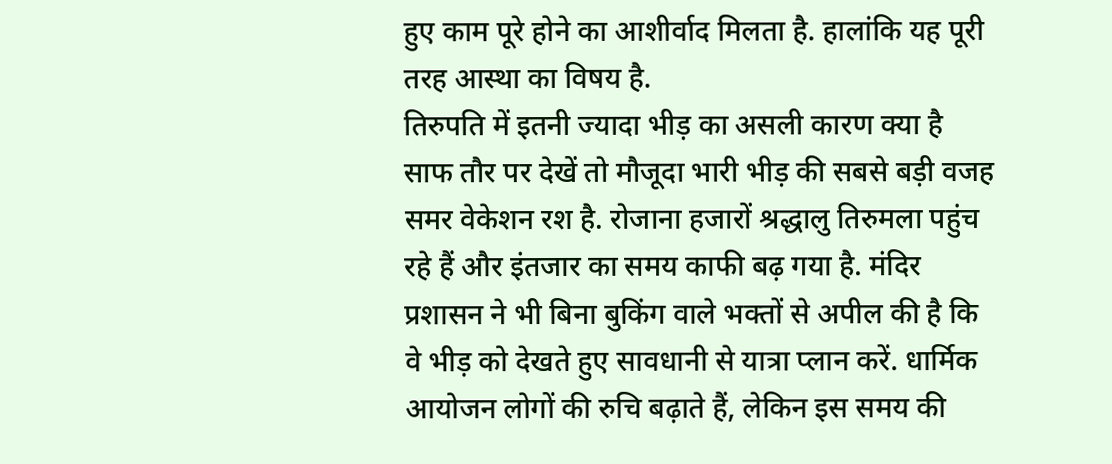हुए काम पूरे होने का आशीर्वाद मिलता है. हालांकि यह पूरी तरह आस्था का विषय है.
तिरुपति में इतनी ज्यादा भीड़ का असली कारण क्या है
साफ तौर पर देखें तो मौजूदा भारी भीड़ की सबसे बड़ी वजह समर वेकेशन रश है. रोजाना हजारों श्रद्धालु तिरुमला पहुंच रहे हैं और इंतजार का समय काफी बढ़ गया है. मंदिर प्रशासन ने भी बिना बुकिंग वाले भक्तों से अपील की है कि वे भीड़ को देखते हुए सावधानी से यात्रा प्लान करें. धार्मिक आयोजन लोगों की रुचि बढ़ाते हैं, लेकिन इस समय की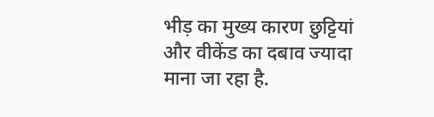भीड़ का मुख्य कारण छुट्टियां और वीकेंड का दबाव ज्यादा माना जा रहा है.